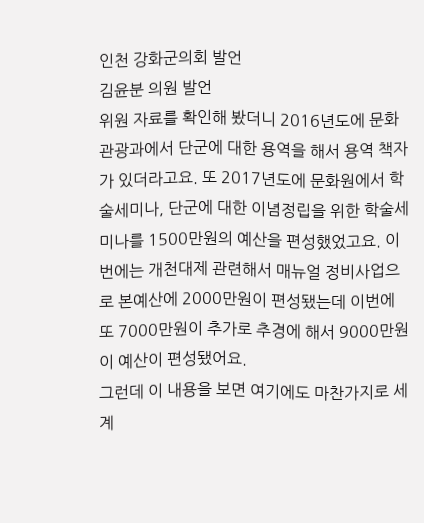인천 강화군의회 발언
김윤분 의원 발언
위원 자료를 확인해 봤더니 2016년도에 문화관광과에서 단군에 대한 용역을 해서 용역 책자가 있더라고요. 또 2017년도에 문화원에서 학술세미나, 단군에 대한 이념정립을 위한 학술세미나를 1500만원의 예산을 편성했었고요. 이번에는 개천대제 관련해서 매뉴얼 정비사업으로 본예산에 2000만원이 편성됐는데 이번에 또 7000만원이 추가로 추경에 해서 9000만원이 예산이 편성됐어요.
그런데 이 내용을 보면 여기에도 마찬가지로 세계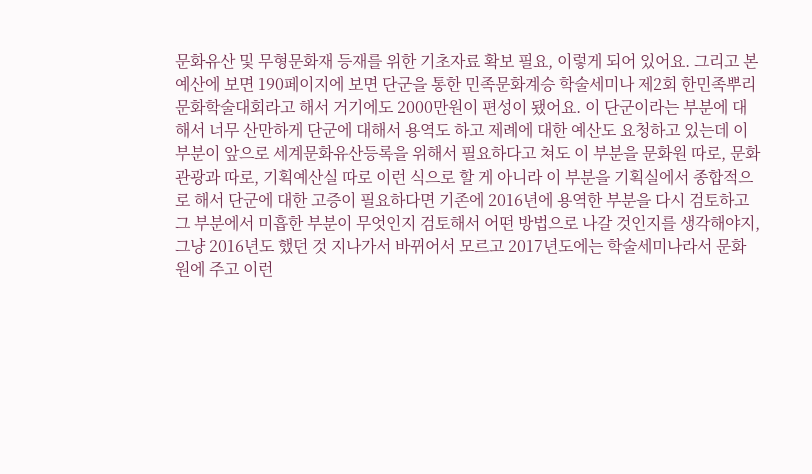문화유산 및 무형문화재 등재를 위한 기초자료 확보 필요, 이렇게 되어 있어요. 그리고 본예산에 보면 190페이지에 보면 단군을 통한 민족문화계승 학술세미나 제2회 한민족뿌리 문화학술대회라고 해서 거기에도 2000만원이 편성이 됐어요. 이 단군이라는 부분에 대해서 너무 산만하게 단군에 대해서 용역도 하고 제례에 대한 예산도 요청하고 있는데 이 부분이 앞으로 세계문화유산등록을 위해서 필요하다고 쳐도 이 부분을 문화원 따로, 문화관광과 따로, 기획예산실 따로 이런 식으로 할 게 아니라 이 부분을 기획실에서 종합적으로 해서 단군에 대한 고증이 필요하다면 기존에 2016년에 용역한 부분을 다시 검토하고 그 부분에서 미흡한 부분이 무엇인지 검토해서 어떤 방법으로 나갈 것인지를 생각해야지, 그냥 2016년도 했던 것 지나가서 바뀌어서 모르고 2017년도에는 학술세미나라서 문화원에 주고 이런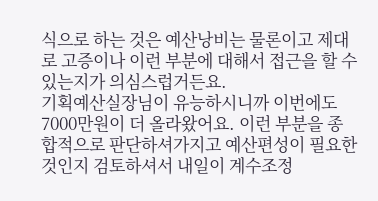식으로 하는 것은 예산낭비는 물론이고 제대로 고증이나 이런 부분에 대해서 접근을 할 수 있는지가 의심스럽거든요.
기획예산실장님이 유능하시니까 이번에도 7000만원이 더 올라왔어요. 이런 부분을 종합적으로 판단하셔가지고 예산편성이 필요한 것인지 검토하셔서 내일이 계수조정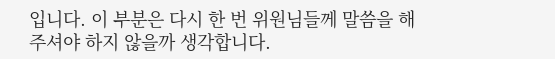입니다. 이 부분은 다시 한 번 위원님들께 말씀을 해 주셔야 하지 않을까 생각합니다.